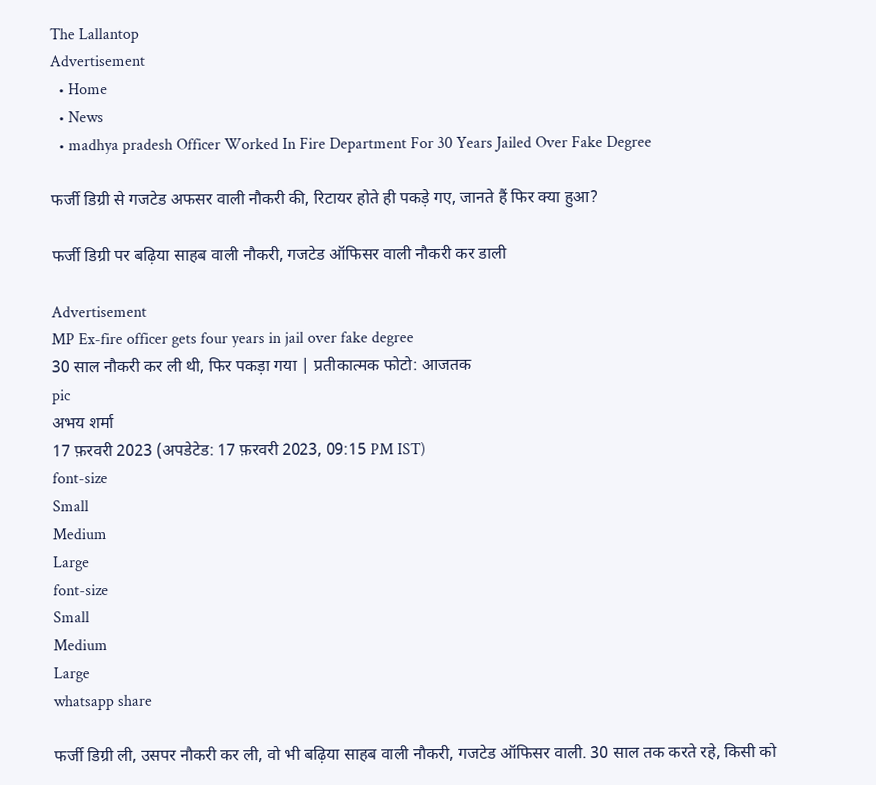The Lallantop
Advertisement
  • Home
  • News
  • madhya pradesh Officer Worked In Fire Department For 30 Years Jailed Over Fake Degree

फर्जी डिग्री से गजटेड अफसर वाली नौकरी की, रिटायर होते ही पकड़े गए, जानते हैं फिर क्या हुआ?

फर्जी डिग्री पर बढ़िया साहब वाली नौकरी, गजटेड ऑफिसर वाली नौकरी कर डाली

Advertisement
MP Ex-fire officer gets four years in jail over fake degree
30 साल नौकरी कर ली थी, फिर पकड़ा गया | प्रतीकात्मक फोटो: आजतक
pic
अभय शर्मा
17 फ़रवरी 2023 (अपडेटेड: 17 फ़रवरी 2023, 09:15 PM IST)
font-size
Small
Medium
Large
font-size
Small
Medium
Large
whatsapp share

फर्जी डिग्री ली, उसपर नौकरी कर ली, वो भी बढ़िया साहब वाली नौकरी, गजटेड ऑफिसर वाली. 30 साल तक करते रहे, किसी को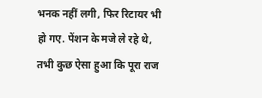भनक नहीं लगी, फिर रिटायर भी हो गए. पेंशन के मजे ले रहे थे, तभी कुछ ऐसा हुआ कि पूरा राज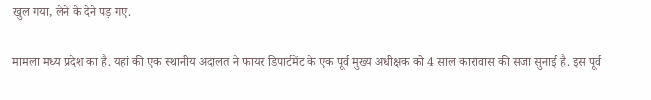खुल गया, लेने के देने पड़ गए.

मामला मध्य प्रदेश का है. यहां की एक स्थानीय अदालत ने फायर डिपार्टमेंट के एक पूर्व मुख्य अधीक्षक को 4 साल कारावास की सजा सुनाई है. इस पूर्व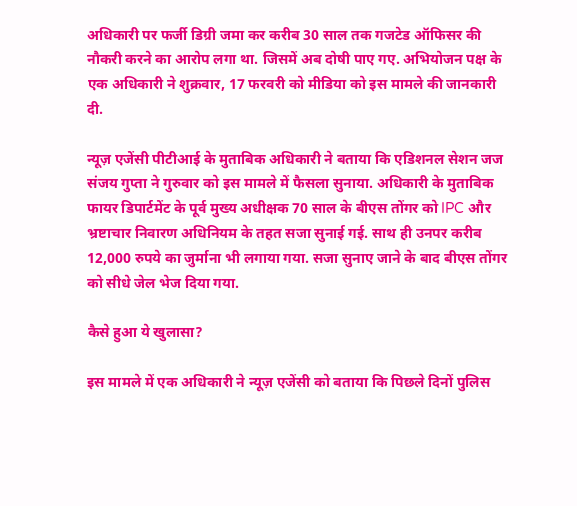अधिकारी पर फर्जी डिग्री जमा कर करीब 30 साल तक गजटेड ऑफिसर की नौकरी करने का आरोप लगा था. जिसमें अब दोषी पाए गए. अभियोजन पक्ष के एक अधिकारी ने शुक्रवार, 17 फरवरी को मीडिया को इस मामले की जानकारी दी.

न्यूज़ एजेंसी पीटीआई के मुताबिक अधिकारी ने बताया कि एडिशनल सेशन जज संजय गुप्ता ने गुरुवार को इस मामले में फैसला सुनाया. अधिकारी के मुताबिक फायर डिपार्टमेंट के पूर्व मुख्य अधीक्षक 70 साल के बीएस तोंगर को IPC और भ्रष्टाचार निवारण अधिनियम के तहत सजा सुनाई गई. साथ ही उनपर करीब 12,000 रुपये का जुर्माना भी लगाया गया. सजा सुनाए जाने के बाद बीएस तोंगर को सीधे जेल भेज दिया गया.

कैसे हुआ ये खुलासा?

इस मामले में एक अधिकारी ने न्यूज़ एजेंसी को बताया कि पिछले दिनों पुलिस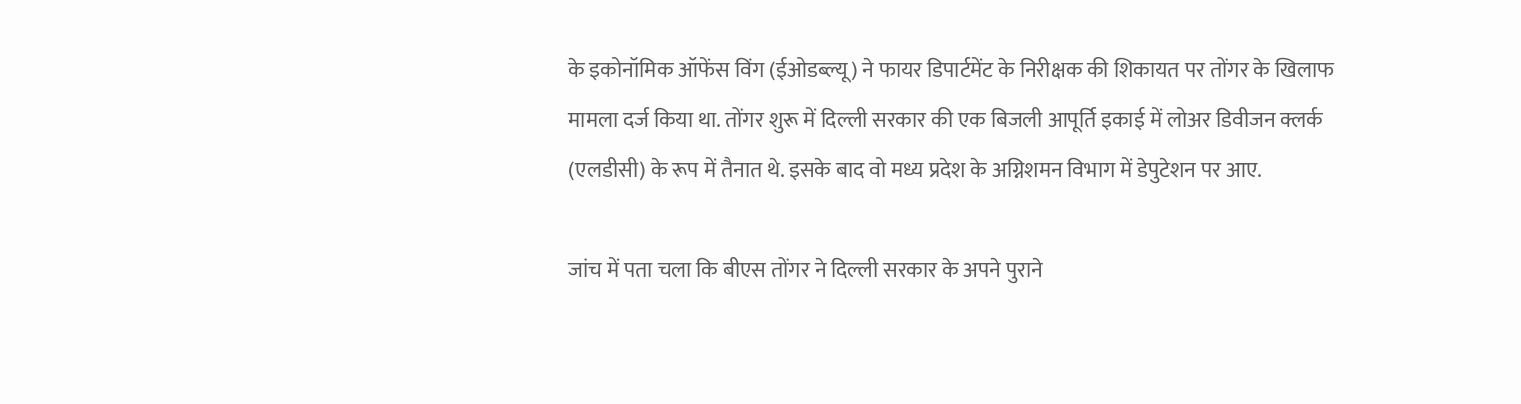के इकोनॉमिक ऑफेंस विंग (ईओडब्ल्यू) ने फायर डिपार्टमेंट के निरीक्षक की शिकायत पर तोंगर के खिलाफ मामला दर्ज किया था. तोंगर शुरू में दिल्ली सरकार की एक बिजली आपूर्ति इकाई में लोअर डिवीजन क्लर्क (एलडीसी) के रूप में तैनात थे. इसके बाद वो मध्य प्रदेश के अग्निशमन विभाग में डेपुटेशन पर आए.

जांच में पता चला कि बीएस तोंगर ने दिल्ली सरकार के अपने पुराने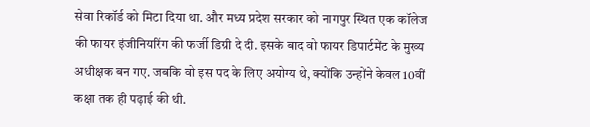सेवा रिकॉर्ड को मिटा दिया था. और मध्य प्रदेश सरकार को नागपुर स्थित एक कॉलेज की फायर इंजीनियरिंग की फर्जी डिग्री दे दी. इसके बाद वो फायर डिपार्टमेंट के मुख्य अधीक्षक बन गए. जबकि वो इस पद के लिए अयोग्य थे, क्योंकि उन्होंने केवल 10वीं कक्षा तक ही पढ़ाई की थी.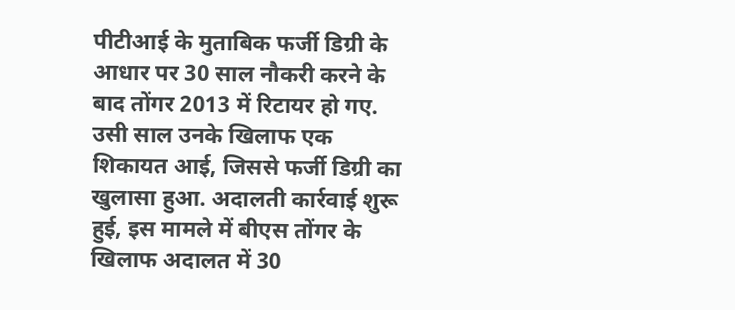पीटीआई के मुताबिक फर्जी डिग्री के आधार पर 30 साल नौकरी करने के बाद तोंगर 2013 में रिटायर हो गए. उसी साल उनके खिलाफ एक शिकायत आई, जिससे फर्जी डिग्री का खुलासा हुआ. अदालती कार्रवाई शुरू हुई, इस मामले में बीएस तोंगर के खिलाफ अदालत में 30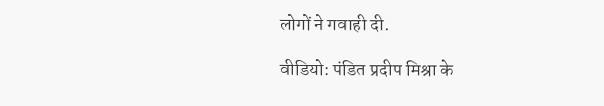लोगों ने गवाही दी.

वीडियो: पंडित प्रदीप मिश्रा के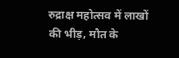रुद्राक्ष महोत्सव में लाखों की भीड़, मौत के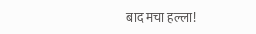बाद मचा हल्ला!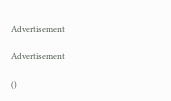Advertisement

Advertisement

()